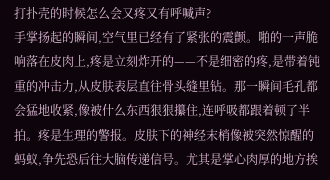打扑壳的时候怎么会又疼又有呼喊声?
手掌扬起的瞬间,空气里已经有了紧张的震颤。啪的一声脆响落在皮肉上,疼是立刻炸开的——不是细密的疼,是带着钝重的冲击力,从皮肤表层直往骨头缝里钻。那一瞬间毛孔都会猛地收紧,像被什么东西狠狠攥住,连呼吸都跟着顿了半拍。疼是生理的警报。皮肤下的神经末梢像被突然惊醒的蚂蚁,争先恐后往大脑传递信号。尤其是掌心肉厚的地方挨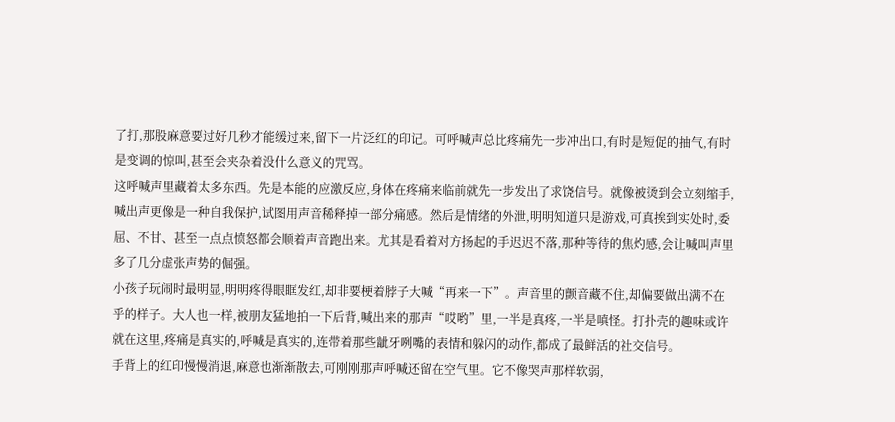了打,那股麻意要过好几秒才能缓过来,留下一片泛红的印记。可呼喊声总比疼痛先一步冲出口,有时是短促的抽气,有时是变调的惊叫,甚至会夹杂着没什么意义的咒骂。
这呼喊声里藏着太多东西。先是本能的应激反应,身体在疼痛来临前就先一步发出了求饶信号。就像被烫到会立刻缩手,喊出声更像是一种自我保护,试图用声音稀释掉一部分痛感。然后是情绪的外泄,明明知道只是游戏,可真挨到实处时,委屈、不甘、甚至一点点愤怒都会顺着声音跑出来。尤其是看着对方扬起的手迟迟不落,那种等待的焦灼感,会让喊叫声里多了几分虚张声势的倔强。
小孩子玩闹时最明显,明明疼得眼眶发红,却非要梗着脖子大喊“再来一下”。声音里的颤音藏不住,却偏要做出满不在乎的样子。大人也一样,被朋友猛地拍一下后背,喊出来的那声“哎哟”里,一半是真疼,一半是嗔怪。打扑壳的趣味或许就在这里,疼痛是真实的,呼喊是真实的,连带着那些龇牙咧嘴的表情和躲闪的动作,都成了最鲜活的社交信号。
手背上的红印慢慢消退,麻意也渐渐散去,可刚刚那声呼喊还留在空气里。它不像哭声那样软弱,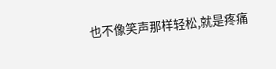也不像笑声那样轻松,就是疼痛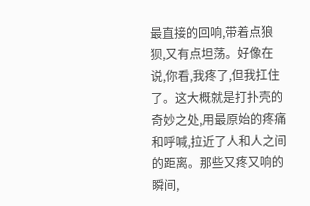最直接的回响,带着点狼狈,又有点坦荡。好像在说,你看,我疼了,但我扛住了。这大概就是打扑壳的奇妙之处,用最原始的疼痛和呼喊,拉近了人和人之间的距离。那些又疼又响的瞬间,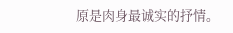原是肉身最诚实的抒情。